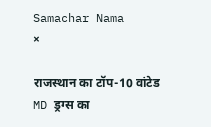Samachar Nama
×

राजस्थान का टॉप-10 वांटेड MD ड्रग्स का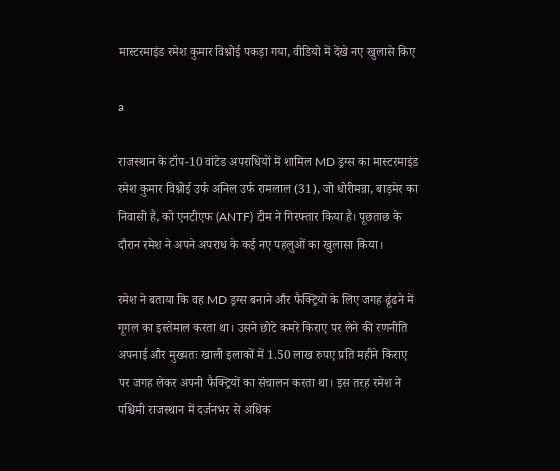मास्टरमाइंड रमेश कुमार विश्नोई पकड़ा गया, वीडियो में देंखे नए खुलासे किए

a

राजस्थान के टॉप-10 वांटेड अपराधियों में शामिल MD ड्रग्स का मास्टरमाइंड रमेश कुमार विश्नोई उर्फ अनिल उर्फ रामलाल (31), जो धोरीमन्ना, बाड़मेर का निवासी है, को एनटीएफ (ANTF) टीम ने गिरफ्तार किया है। पूछताछ के दौरान रमेश ने अपने अपराध के कई नए पहलुओं का खुलासा किया।

रमेश ने बताया कि वह MD ड्रग्स बनाने और फैक्ट्रियों के लिए जगह ढूंढने में गूगल का इस्तेमाल करता था। उसने छोटे कमरे किराए पर लेने की रणनीति अपनाई और मुख्यतः खाली इलाकों में 1.50 लाख रुपए प्रति महीने किराए पर जगह लेकर अपनी फैक्ट्रियों का संचालन करता था। इस तरह रमेश ने पश्चिमी राजस्थान में दर्जनभर से अधिक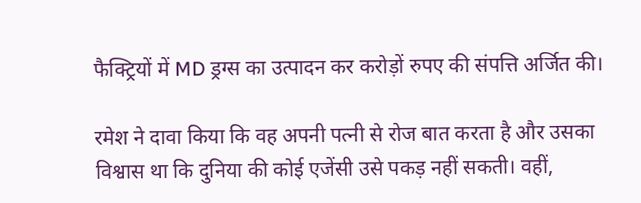फैक्ट्रियों में MD ड्रग्स का उत्पादन कर करोड़ों रुपए की संपत्ति अर्जित की।

रमेश ने दावा किया कि वह अपनी पत्नी से रोज बात करता है और उसका विश्वास था कि दुनिया की कोई एजेंसी उसे पकड़ नहीं सकती। वहीं,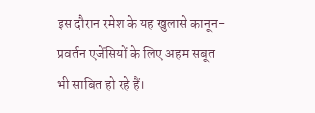इस दौरान रमेश के यह खुलासे कानून-प्रवर्तन एजेंसियों के लिए अहम सबूत भी साबित हो रहे हैं।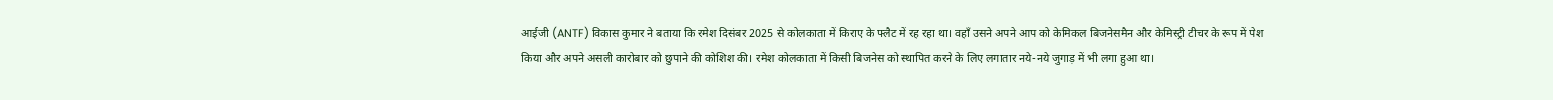आईजी (ANTF) विकास कुमार ने बताया कि रमेश दिसंबर 2025 से कोलकाता में किराए के फ्लैट में रह रहा था। वहाँ उसने अपने आप को केमिकल बिजनेसमैन और केमिस्ट्री टीचर के रूप में पेश किया और अपने असली कारोबार को छुपाने की कोशिश की। रमेश कोलकाता में किसी बिजनेस को स्थापित करने के लिए लगातार नये-नये जुगाड़ में भी लगा हुआ था।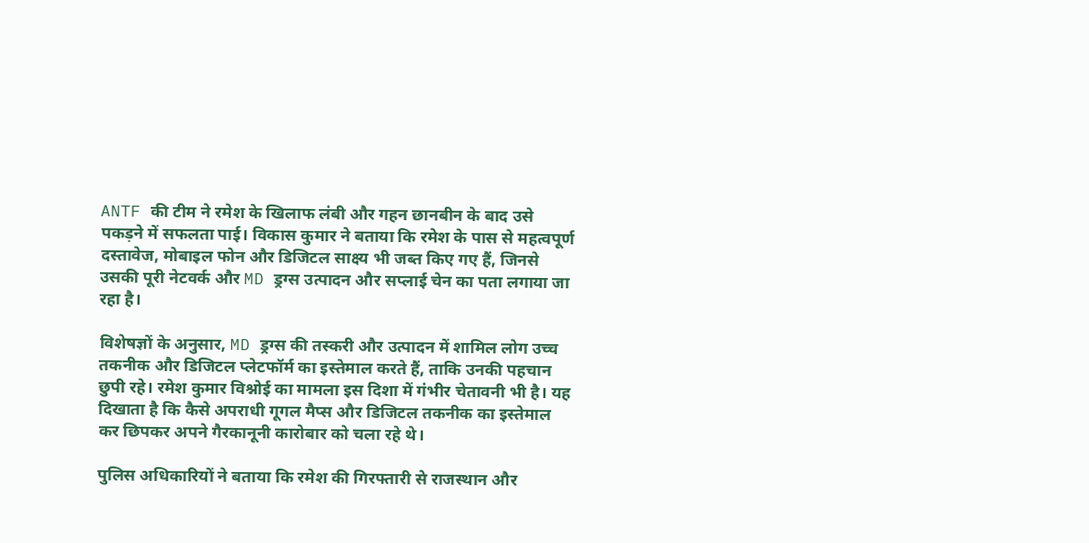ANTF की टीम ने रमेश के खिलाफ लंबी और गहन छानबीन के बाद उसे पकड़ने में सफलता पाई। विकास कुमार ने बताया कि रमेश के पास से महत्वपूर्ण दस्तावेज, मोबाइल फोन और डिजिटल साक्ष्य भी जब्त किए गए हैं, जिनसे उसकी पूरी नेटवर्क और MD ड्रग्स उत्पादन और सप्लाई चेन का पता लगाया जा रहा है।

विशेषज्ञों के अनुसार, MD ड्रग्स की तस्करी और उत्पादन में शामिल लोग उच्च तकनीक और डिजिटल प्लेटफॉर्म का इस्तेमाल करते हैं, ताकि उनकी पहचान छुपी रहे। रमेश कुमार विश्नोई का मामला इस दिशा में गंभीर चेतावनी भी है। यह दिखाता है कि कैसे अपराधी गूगल मैप्स और डिजिटल तकनीक का इस्तेमाल कर छिपकर अपने गैरकानूनी कारोबार को चला रहे थे।

पुलिस अधिकारियों ने बताया कि रमेश की गिरफ्तारी से राजस्थान और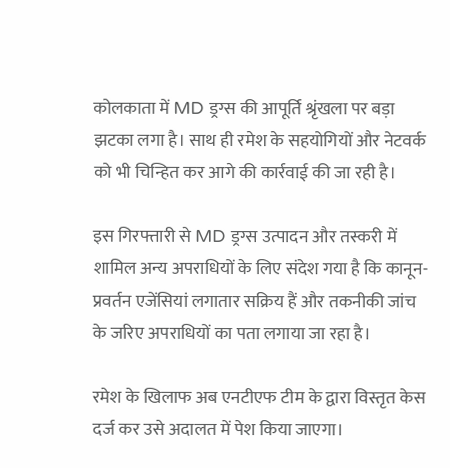कोलकाता में MD ड्रग्स की आपूर्ति श्रृंखला पर बड़ा झटका लगा है। साथ ही रमेश के सहयोगियों और नेटवर्क को भी चिन्हित कर आगे की कार्रवाई की जा रही है।

इस गिरफ्तारी से MD ड्रग्स उत्पादन और तस्करी में शामिल अन्य अपराधियों के लिए संदेश गया है कि कानून-प्रवर्तन एजेंसियां लगातार सक्रिय हैं और तकनीकी जांच के जरिए अपराधियों का पता लगाया जा रहा है।

रमेश के खिलाफ अब एनटीएफ टीम के द्वारा विस्तृत केस दर्ज कर उसे अदालत में पेश किया जाएगा।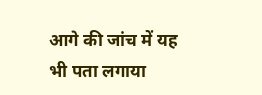आगे की जांच में यह भी पता लगाया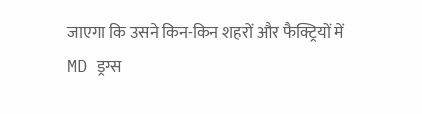जाएगा कि उसने किन-किन शहरों और फैक्ट्रियों में MD ड्रग्स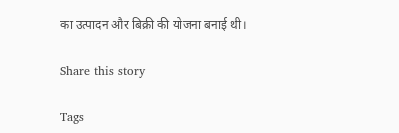का उत्पादन और बिक्री की योजना बनाई थी।

Share this story

Tags